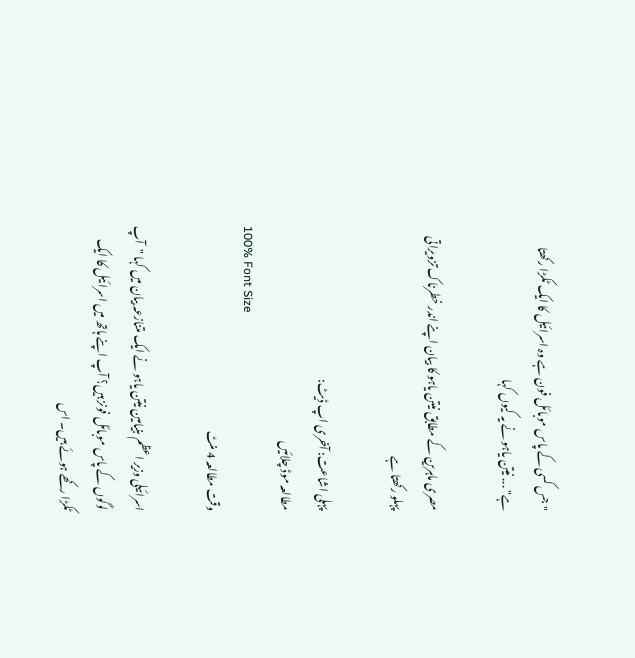"جس کسی کے پاس موبائل فون ہے وہ اسرائیل کا ایک ٹکڑا رکھتا ہے" ... نیتن یاہو نے یہ کیوں کہا

مصری ماہرین کے مطابق نیتن یاہو کا بیان اپنے اندر خطرناک تزویراتی پہلو رکھتا ہے

پہلی اشاعت: آخری اپ ڈیٹ:
مطالعہ موڈ چلائیں
100% Font Size
وقت مطالعہ 4 منٹ

اسرائیلی وزیر اعظم بنیامین نیتن یاہو نے ایک متنازعہ بیان میں کہا "آپ لوگوں کے پاس موبائل فونز ہیں؟ آپ اپنے ہاتھ میں اسرائیل کا ایک ٹکڑا رکھے ہوئے ہیں۔ اس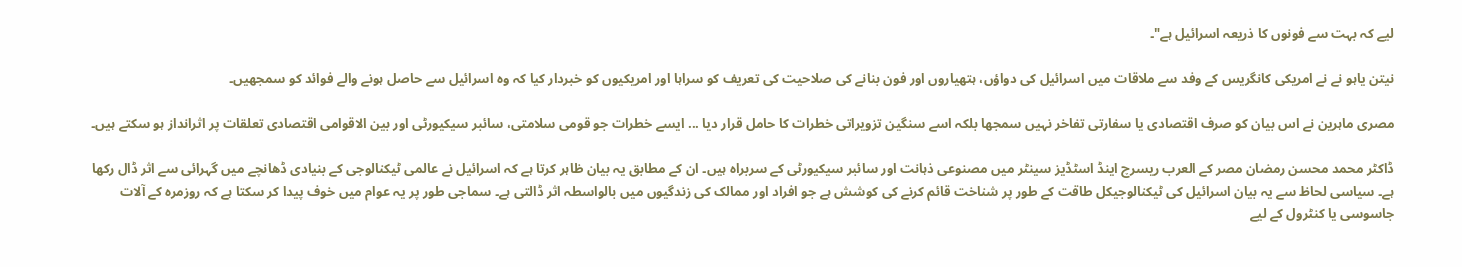لیے کہ بہت سے فونوں کا ذریعہ اسرائیل ہے"۔

نیتن یاہو نے نے امریکی کانگریس کے وفد سے ملاقات میں اسرائیل کی دواؤں، ہتھیاروں اور فون بنانے کی صلاحیت کی تعریف کو سراہا اور امریکیوں کو خبردار کیا کہ وہ اسرائیل سے حاصل ہونے والے فوائد کو سمجھیں۔

مصری ماہرین نے اس بیان کو صرف اقتصادی یا سفارتی تفاخر نہیں سمجھا بلکہ اسے سنگین تزویراتی خطرات کا حامل قرار دیا ... ایسے خطرات جو قومی سلامتی، سائبر سیکیورٹی اور بین الاقوامی اقتصادی تعلقات پر اثرانداز ہو سکتے ہیں۔

ڈاکٹر محمد محسن رمضان مصر کے العرب ریسرچ اینڈ اسٹڈیز سینٹر میں مصنوعی ذہانت اور سائبر سیکیورٹی کے سربراہ ہیں۔ ان کے مطابق یہ بیان ظاہر کرتا ہے کہ اسرائیل نے عالمی ٹیکنالوجی کے بنیادی ڈھانچے میں گہرائی سے اثر ڈال رکھا ہے۔ سیاسی لحاظ سے یہ بیان اسرائیل کی ٹیکنالوجیکل طاقت کے طور پر شناخت قائم کرنے کی کوشش ہے جو افراد اور ممالک کی زندگیوں میں بالواسطہ اثر ڈالتی ہے۔ سماجی طور پر یہ عوام میں خوف پیدا کر سکتا ہے کہ روزمرہ کے آلات جاسوسی یا کنٹرول کے لیے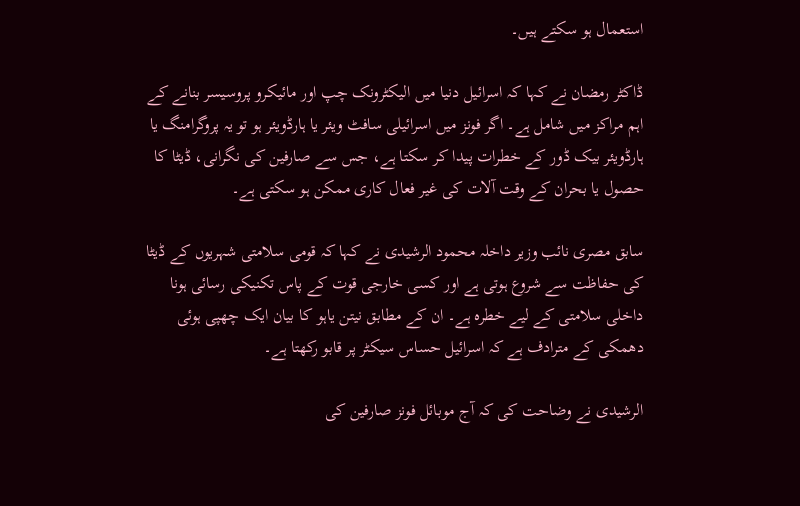استعمال ہو سکتے ہیں۔

ڈاکٹر رمضان نے کہا کہ اسرائیل دنیا میں الیکٹرونک چپ اور مائیکرو پروسیسر بنانے کے اہم مراکز میں شامل ہے۔ اگر فونز میں اسرائیلی سافٹ ویئر یا ہارڈویئر ہو تو یہ پروگرامنگ یا ہارڈویئر بیک ڈور کے خطرات پیدا کر سکتا ہے، جس سے صارفین کی نگرانی، ڈیٹا کا حصول یا بحران کے وقت آلات کی غیر فعال کاری ممکن ہو سکتی ہے۔

سابق مصری نائب وزیر داخلہ محمود الرشیدی نے کہا کہ قومی سلامتی شہریوں کے ڈیٹا کی حفاظت سے شروع ہوتی ہے اور کسی خارجی قوت کے پاس تکنیکی رسائی ہونا داخلی سلامتی کے لیے خطرہ ہے۔ ان کے مطابق نیتن یاہو کا بیان ایک چھپی ہوئی دھمکی کے مترادف ہے کہ اسرائیل حساس سیکٹر پر قابو رکھتا ہے۔

الرشیدی نے وضاحت کی کہ آج موبائل فونز صارفین کی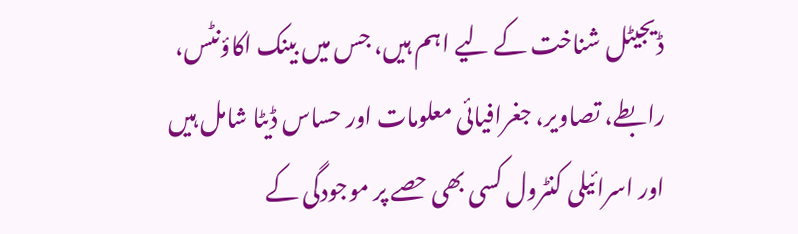ڈیجیٹل شناخت کے لیے اہم ہیں، جس میں بینک اکاؤنٹس، رابطے، تصاویر، جغرافیائی معلومات اور حساس ڈیٹا شامل ہیں اور اسرائیلی کنٹرول کسی بھی حصے پر موجودگی کے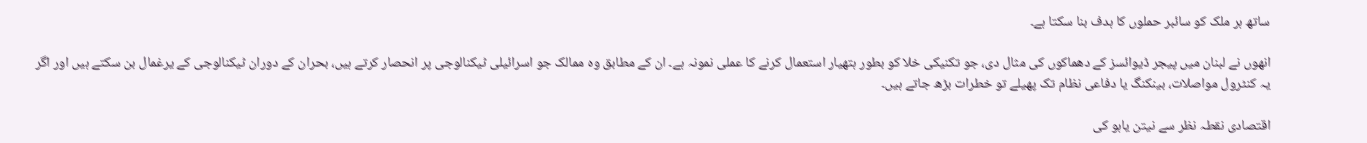ساتھ ہر ملک کو سائبر حملوں کا ہدف بنا سکتا ہے۔

انھوں نے لبنان میں پیجر ڈیوائسز کے دھماکوں کی مثال دی، جو تکنیکی خلا کو بطور ہتھیار استعمال کرنے کا عملی نمونہ ہے۔ ان کے مطابق وہ ممالک جو اسرائیلی ٹیکنالوجی پر انحصار کرتے ہیں، بحران کے دوران ٹیکنالوجی کے یرغمال بن سکتے ہیں اور اگر یہ کنٹرول مواصلات، بینکنگ یا دفاعی نظام تک پھیلے تو خطرات بڑھ جاتے ہیں۔

اقتصادی نقطہ نظر سے نیتن یاہو کی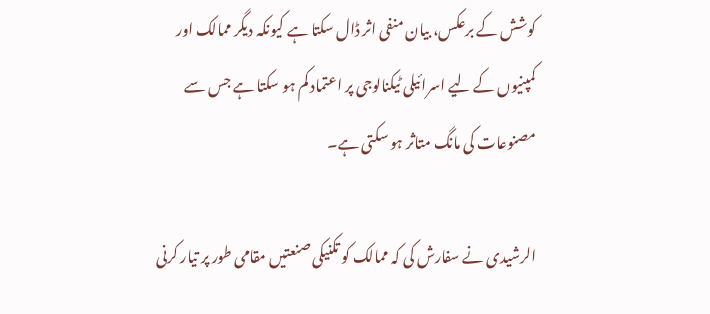کوشش کے برعکس، بیان منفی اثر ڈال سکتا ہے کیونکہ دیگر ممالک اور کمپنیوں کے لیے اسرائیلی ٹیکنالوجی پر اعتماد کم ہو سکتا ہے جس سے مصنوعات کی مانگ متاثر ہو سکتی ہے۔

الرشیدی نے سفارش کی کہ ممالک کو تکنیکی صنعتیں مقامی طور پر تیار کرنی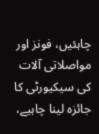چاہئیں، فونز اور مواصلاتی آلات کی سیکیورٹی کا جائزہ لینا چاہیے،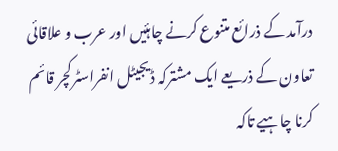درآمد کے ذرائع متنوع کرنے چاہئیں اور عرب و علاقائی تعاون کے ذریعے ایک مشترکہ ڈیجیٹل انفراسٹرکچر قائم کرنا چاہیے تاکہ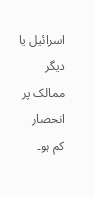اسرائیل یا دیگر ممالک پر انحصار کم ہو۔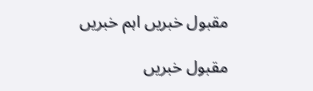مقبول خبریں اہم خبریں

مقبول خبریں